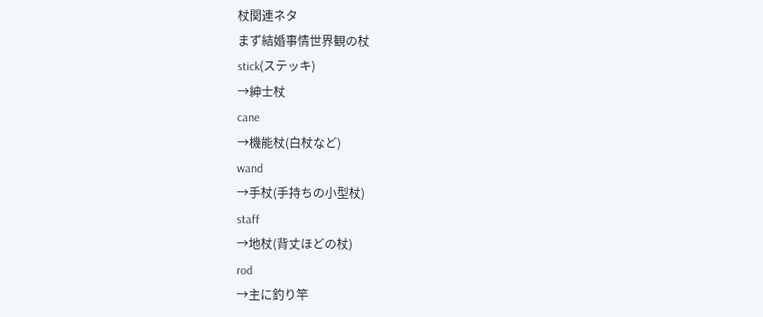杖関連ネタ
まず結婚事情世界観の杖
stick(ステッキ)
→紳士杖
cane
→機能杖(白杖など)
wand
→手杖(手持ちの小型杖)
staff
→地杖(背丈ほどの杖)
rod
→主に釣り竿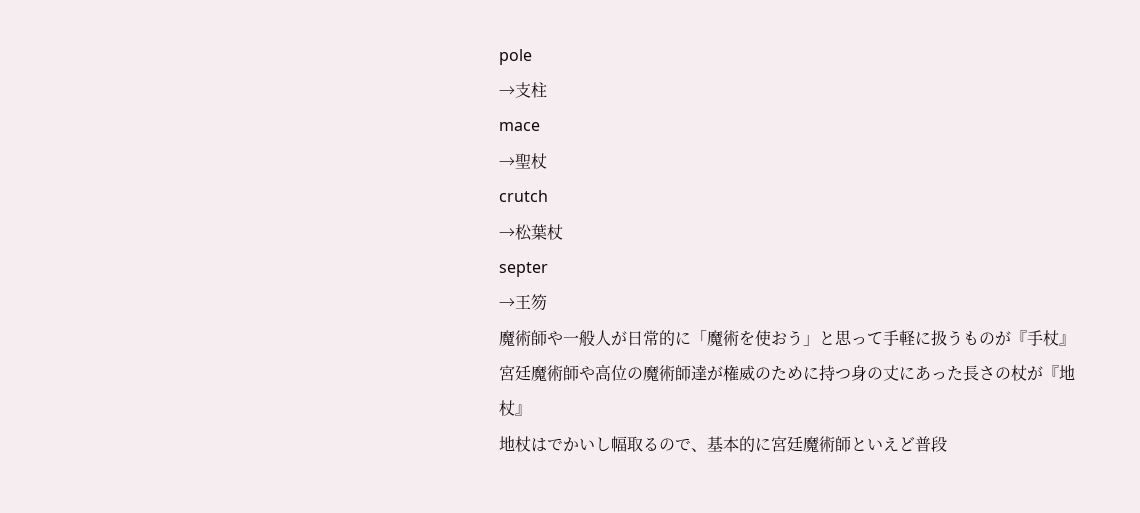pole
→支柱
mace
→聖杖
crutch
→松葉杖
septer
→王笏
魔術師や一般人が日常的に「魔術を使おう」と思って手軽に扱うものが『手杖』
宮廷魔術師や高位の魔術師達が権威のために持つ身の丈にあった長さの杖が『地杖』
地杖はでかいし幅取るので、基本的に宮廷魔術師といえど普段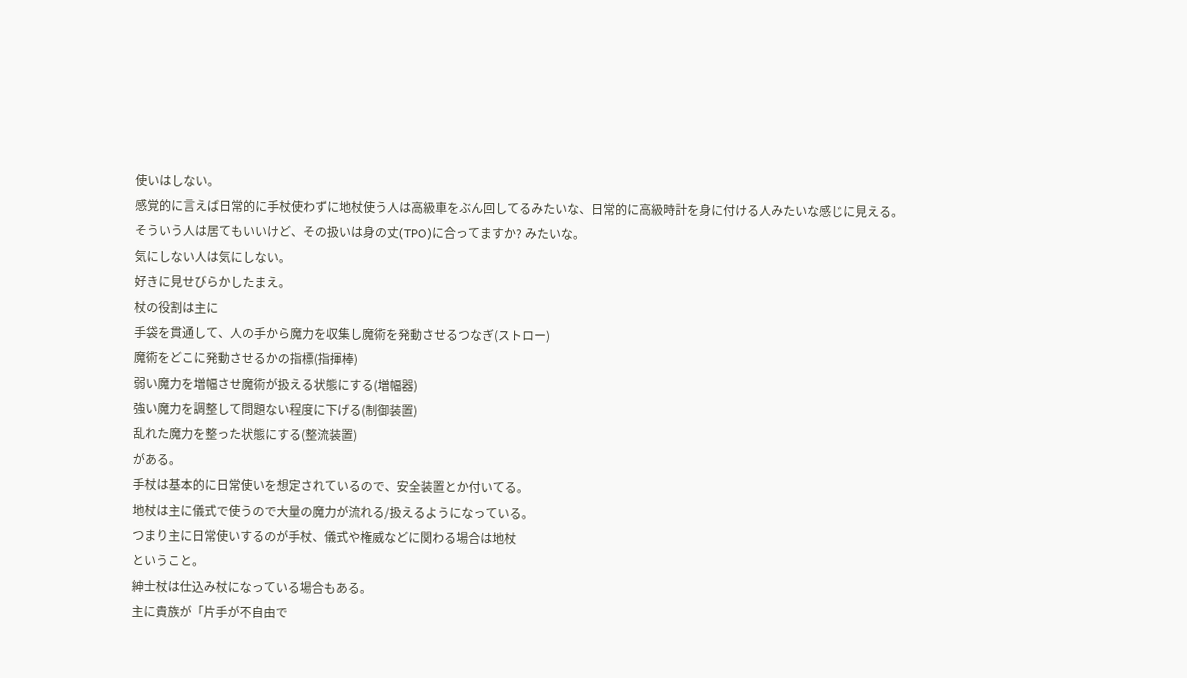使いはしない。
感覚的に言えば日常的に手杖使わずに地杖使う人は高級車をぶん回してるみたいな、日常的に高級時計を身に付ける人みたいな感じに見える。
そういう人は居てもいいけど、その扱いは身の丈(TPO)に合ってますか? みたいな。
気にしない人は気にしない。
好きに見せびらかしたまえ。
杖の役割は主に
手袋を貫通して、人の手から魔力を収集し魔術を発動させるつなぎ(ストロー)
魔術をどこに発動させるかの指標(指揮棒)
弱い魔力を増幅させ魔術が扱える状態にする(増幅器)
強い魔力を調整して問題ない程度に下げる(制御装置)
乱れた魔力を整った状態にする(整流装置)
がある。
手杖は基本的に日常使いを想定されているので、安全装置とか付いてる。
地杖は主に儀式で使うので大量の魔力が流れる/扱えるようになっている。
つまり主に日常使いするのが手杖、儀式や権威などに関わる場合は地杖
ということ。
紳士杖は仕込み杖になっている場合もある。
主に貴族が「片手が不自由で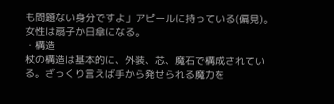も問題ない身分ですよ」アピールに持っている(偏見)。
女性は扇子か日傘になる。
・構造
杖の構造は基本的に、外装、芯、魔石で構成されている。ざっくり言えば手から発せられる魔力を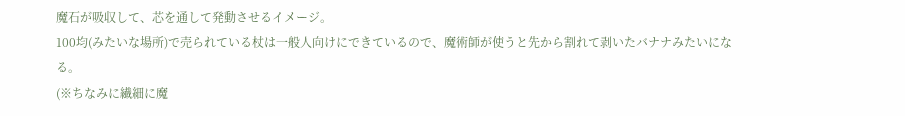魔石が吸収して、芯を通して発動させるイメージ。
100均(みたいな場所)で売られている杖は一般人向けにできているので、魔術師が使うと先から割れて剥いたバナナみたいになる。
(※ちなみに繊細に魔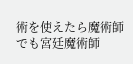術を使えたら魔術師でも宮廷魔術師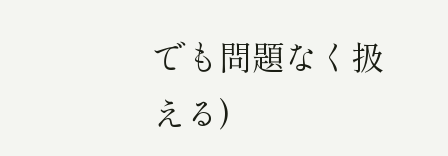でも問題なく扱える)